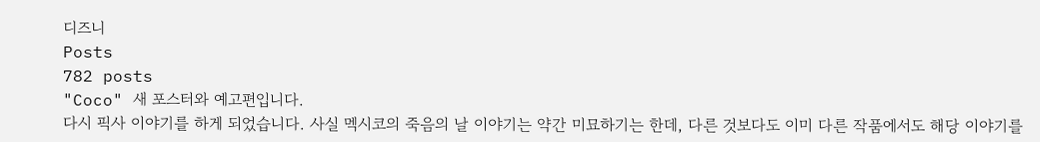디즈니
Posts
782 posts
"Coco" 새 포스터와 예고편입니다.
다시 픽사 이야기를 하게 되었습니다. 사실 멕시코의 죽음의 날 이야기는 약간 미묘하기는 한데, 다른 것보다도 이미 다른 작품에서도 해당 이야기를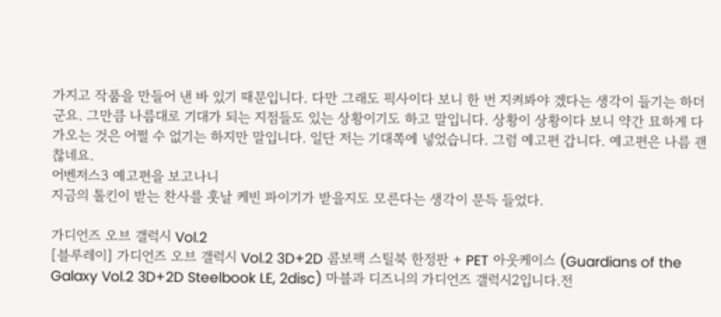가지고 작품을 만들어 낸 바 있기 때문입니다. 다만 그래도 픽사이다 보니 한 번 지켜봐야 겠다는 생각이 들기는 하더군요. 그만큼 나름대로 기대가 되는 지점들도 있는 상황이기도 하고 말입니다. 상황이 상황이다 보니 약간 묘하게 다가오는 것은 어쩔 수 없기는 하지만 말입니다. 일단 저는 기대쪽에 넣었습니다. 그럼 예고편 갑니다. 예고편은 나름 괜찮네요.
어벤저스3 예고편을 보고나니
지금의 톨킨이 받는 찬사를 훗날 케빈 파이기가 받을지도 모른다는 생각이 문득 들었다.

가디언즈 오브 갤럭시 Vol.2
[블루레이] 가디언즈 오브 갤럭시 Vol.2 3D+2D 콤보팩 스틸북 한정판 + PET 아웃케이스 (Guardians of the Galaxy Vol.2 3D+2D Steelbook LE, 2disc) 마블과 디즈니의 가디언즈 갤럭시2입니다.전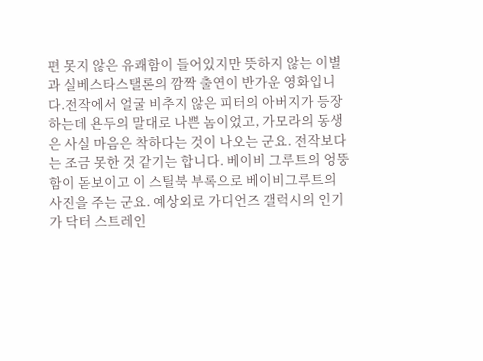편 못지 않은 유쾌함이 들어있지만 뜻하지 않는 이별과 실베스타스탤론의 깜짝 출연이 반가운 영화입니다.전작에서 얼굴 비추지 않은 피터의 아버지가 등장하는데 욘두의 말대로 나쁜 놈이었고, 가모라의 동생은 사실 마음은 착하다는 것이 나오는 군요. 전작보다는 조금 못한 것 같기는 합니다. 베이비 그루트의 엉뚱함이 돋보이고 이 스틸북 부록으로 베이비그루트의 사진을 주는 군요. 예상외로 가디언즈 갤럭시의 인기가 닥터 스트레인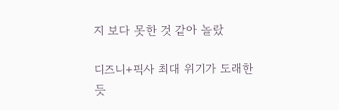지 보다 못한 것 같아 놀랐

디즈니+픽사 최대 위기가 도래한 듯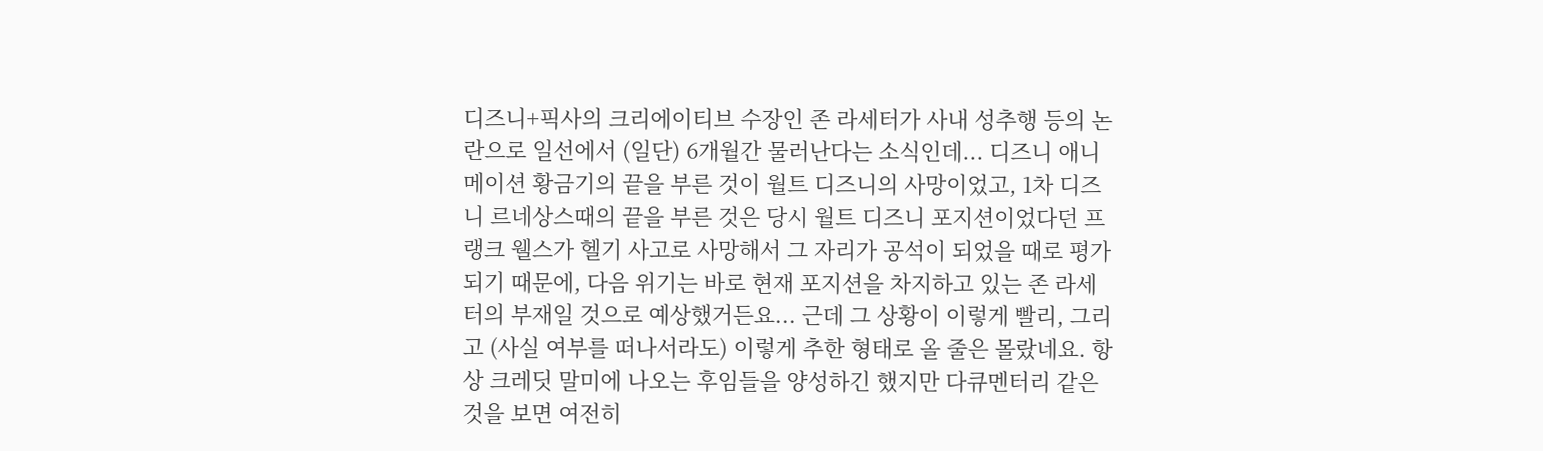디즈니+픽사의 크리에이티브 수장인 존 라세터가 사내 성추행 등의 논란으로 일선에서 (일단) 6개월간 물러난다는 소식인데... 디즈니 애니메이션 황금기의 끝을 부른 것이 월트 디즈니의 사망이었고, 1차 디즈니 르네상스때의 끝을 부른 것은 당시 월트 디즈니 포지션이었다던 프랭크 웰스가 헬기 사고로 사망해서 그 자리가 공석이 되었을 때로 평가되기 때문에, 다음 위기는 바로 현재 포지션을 차지하고 있는 존 라세터의 부재일 것으로 예상했거든요... 근데 그 상황이 이렇게 빨리, 그리고 (사실 여부를 떠나서라도) 이렇게 추한 형태로 올 줄은 몰랐네요. 항상 크레딧 말미에 나오는 후임들을 양성하긴 했지만 다큐멘터리 같은 것을 보면 여전히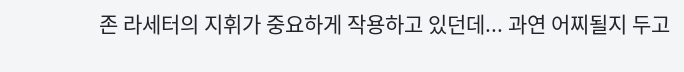존 라세터의 지휘가 중요하게 작용하고 있던데... 과연 어찌될지 두고